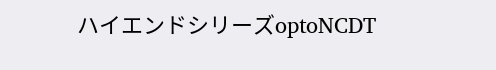ハイエンドシリーズoptoNCDT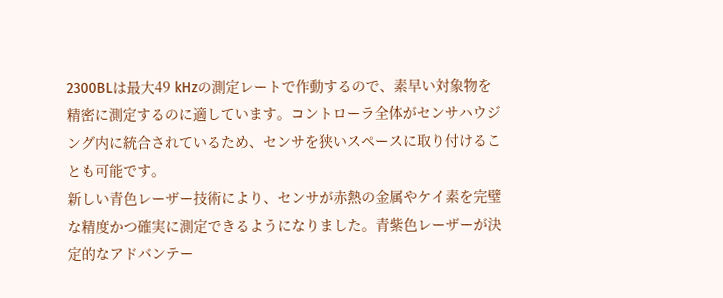2300BLは最大49 kHzの測定レートで作動するので、素早い対象物を精密に測定するのに適しています。コントローラ全体がセンサハウジング内に統合されているため、センサを狭いスペースに取り付けることも可能です。
新しい青色レーザー技術により、センサが赤熱の金属やケイ素を完璧な精度かつ確実に測定できるようになりました。青紫色レーザーが決定的なアドバンテー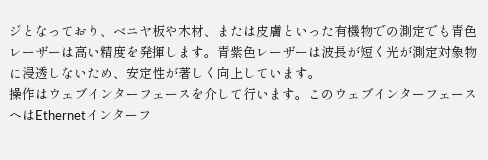ジとなっており、ベニヤ板や木材、または皮膚といった有機物での測定でも青色レーザーは高い精度を発揮します。青紫色レーザーは波長が短く光が測定対象物に浸透しないため、安定性が著しく向上しています。
操作はウェブインターフェースを介して行います。このウェブインターフェースへはEthernetインターフ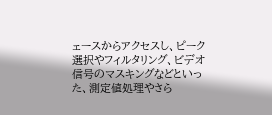ェースからアクセスし、ピーク選択やフィルタリング、ビデオ信号のマスキングなどといった、測定値処理やさら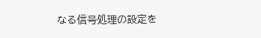なる信号処理の設定を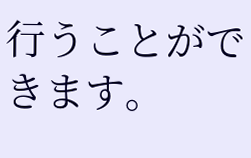行うことができます。